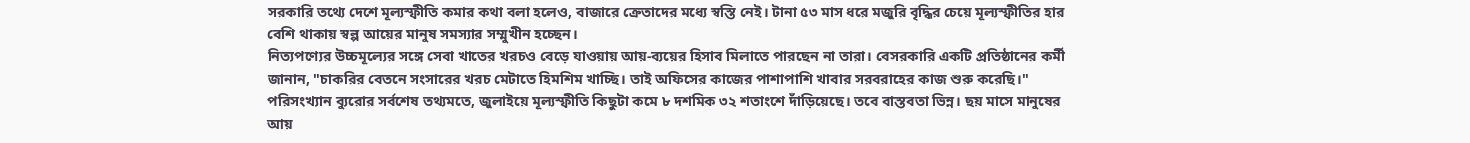সরকারি তথ্যে দেশে মূল্যস্ফীতি কমার কথা বলা হলেও, বাজারে ক্রেতাদের মধ্যে স্বস্তি নেই। টানা ৫৩ মাস ধরে মজুরি বৃদ্ধির চেয়ে মূল্যস্ফীতির হার বেশি থাকায় স্বল্প আয়ের মানুষ সমস্যার সম্মুখীন হচ্ছেন।
নিত্যপণ্যের উচ্চমূল্যের সঙ্গে সেবা খাতের খরচও বেড়ে যাওয়ায় আয়-ব্যয়ের হিসাব মিলাতে পারছেন না তারা। বেসরকারি একটি প্রতিষ্ঠানের কর্মী জানান, "চাকরির বেতনে সংসারের খরচ মেটাতে হিমশিম খাচ্ছি। তাই অফিসের কাজের পাশাপাশি খাবার সরবরাহের কাজ শুরু করেছি।"
পরিসংখ্যান ব্যুরোর সর্বশেষ তথ্যমতে, জুলাইয়ে মূল্যস্ফীতি কিছুটা কমে ৮ দশমিক ৩২ শতাংশে দাঁড়িয়েছে। তবে বাস্তবতা ভিন্ন। ছয় মাসে মানুষের আয়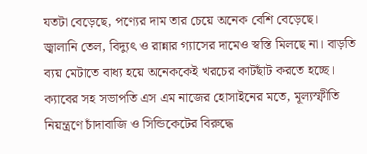যতটা বেড়েছে, পণ্যের দাম তার চেয়ে অনেক বেশি বেড়েছে।
জ্বালানি তেল, বিদ্যুৎ ও রান্নার গ্যাসের দামেও স্বস্তি মিলছে না। বাড়তি ব্যয় মেটাতে বাধ্য হয়ে অনেককেই খরচের কাটছাঁট করতে হচ্ছে।
ক্যাবের সহ সভাপতি এস এম নাজের হোসাইনের মতে, মূল্যস্ফীতি নিয়ন্ত্রণে চাঁদাবাজি ও সিন্ডিকেটের বিরুদ্ধে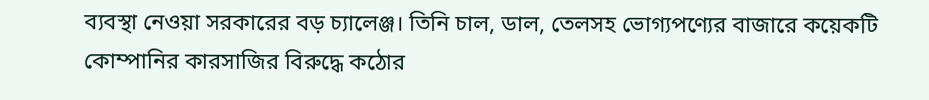ব্যবস্থা নেওয়া সরকারের বড় চ্যালেঞ্জ। তিনি চাল, ডাল, তেলসহ ভোগ্যপণ্যের বাজারে কয়েকটি কোম্পানির কারসাজির বিরুদ্ধে কঠোর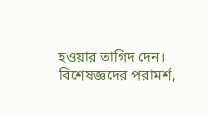হওয়ার তাগিদ দেন।
বিশেষজ্ঞদের পরামর্শ,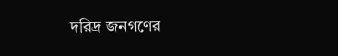দরিদ্র জনগণের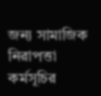জন্য সামাজিক নিরাপত্তা কর্মসূচির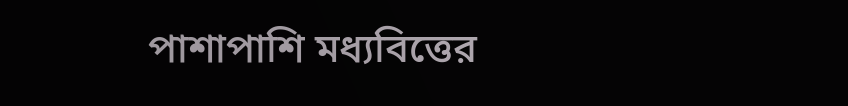পাশাপাশি মধ্যবিত্তের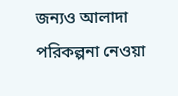জন্যও আলাদা পরিকল্পনা নেওয়া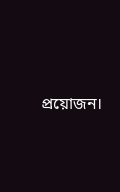প্রয়োজন।